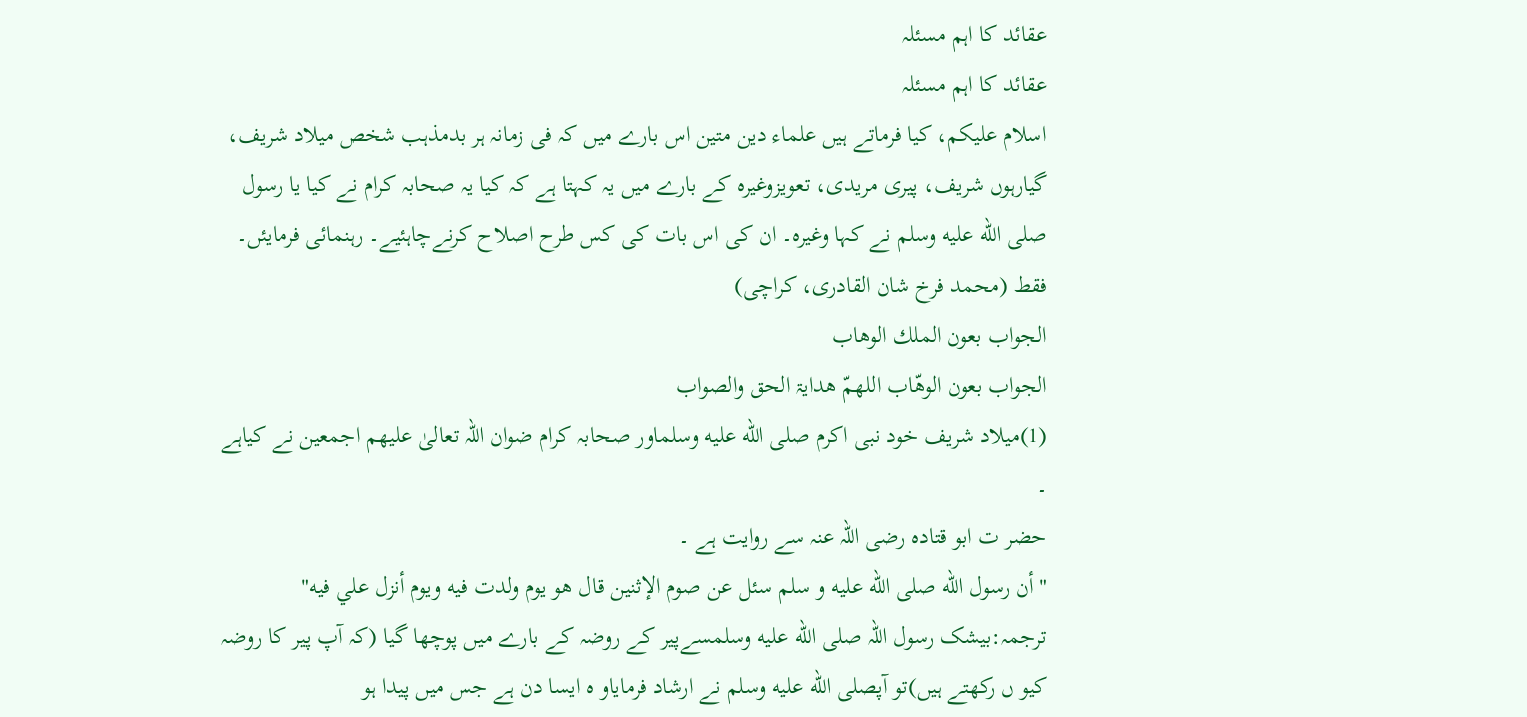عقائد کا اہم مسئلہ
عقائد کا اہم مسئلہ
اسلام علیکم، کیا فرماتے ہیں علماء دین متین اس بارے میں کہ فی زمانہ ہر بدمذہب شخص میلاد شریف، گیارہوں شریف، پیری مریدی، تعویزوغیرہ کے بارے میں یہ کہتا ہے کہ کیا یہ صحابہ کرام نے کیا یا رسول صلى الله عليه وسلم نے کہا وغیرہ۔ ان کی اس بات کی کس طرح اصلاح کرنےچاہئیے۔ رہنمائی فرمایئں۔ فقط (محمد فرخ شان القادری، کراچی)
الجواب بعون الملك الوهاب
الجواب بعون الوھّاب اللھمّ ھدایۃ الحق والصواب
(1)میلاد شریف خود نبی اکرم صلى الله عليه وسلماور صحابہ کرام ضوان اللہ تعالیٰ علیھم اجمعین نے کیاہے ۔
حضر ت ابو قتادہ رضی اللہ عنہ سے روایت ہے ۔
"أن رسول الله صلى الله عليه و سلم سئل عن صوم الإثنين قال هو يوم ولدت فيه ويوم أنزل علي فيه"
ترجمہ:بیشک رسول اللہ صلى الله عليه وسلمسےپیر کے روضہ کے بارے میں پوچھا گیا (کہ آپ پیر کا روضہ کیو ں رکھتے ہیں)تو آپصلى الله عليه وسلم نے ارشاد فرمایاو ہ ایسا دن ہے جس میں پیدا ہو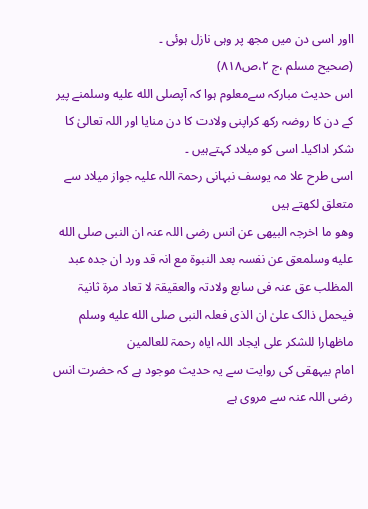ااور اسی دن میں مجھ پر وہی نازل ہوئی ۔
(صحیح مسلم ،ج ۲،ص۸۱۸)
اس حدیث مبارکہ سےمعلوم ہوا کہ آپصلى الله عليه وسلمنے پیر کے دن کا روضہ رکھ کراپنی ولادت کا دن منایا اور اللہ تعالیٰ کا شکر اداکیا۔ اسی کو میلاد کہتےہیں ۔
اسی طرح علا مہ یوسف نبہانی رحمۃ اللہ علیہ جواز میلاد سے متعلق لکھتے ہیں
وھو ما اخرجہ البیھی عن انس رضی اللہ عنہ ان النبی صلى الله عليه وسلمعق عن نفسہ بعد النبوۃ مع انہ قد ورد ان جدہ عبد المظلب عق عنہ فی سابع ولادتہ والعقیقۃ لا تعاد مرۃ ثانیۃ فیحمل ذالک علیٰ ان الذی فعلہ النبی صلى الله عليه وسلم ماظھارا للشکر علی ایجاد اللہ ایاہ رحمۃ للعالمین
امام بیہھقی کی روایت سے یہ حدیث موجود ہے کہ حضرت انس رضی اللہ عنہ سے مروی ہے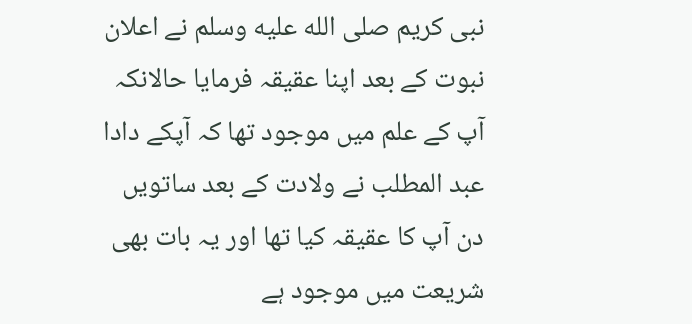نبی کریم صلى الله عليه وسلم نے اعلان نبوت کے بعد اپنا عقیقہ فرمایا حالانکہ آپ کے علم میں موجود تھا کہ آپکے دادا عبد المطلب نے ولادت کے بعد ساتویں دن آپ کا عقیقہ کیا تھا اور یہ بات بھی شریعت میں موجود ہے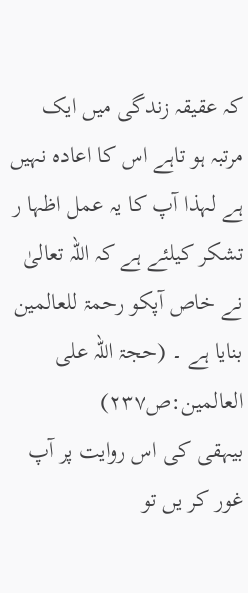کہ عقیقہ زندگی میں ایک مرتبہ ہو تاہے اس کا اعادہ نہیں ہے لہذا آپ کا یہ عمل اظہا ر تشکر کیلئے ہے کہ اللہ تعالیٰ نے خاص آپکو رحمۃ للعالمین بنایا ہے ۔ (حجۃ اللہ علی العالمین:ص۲۳۷)
بیہقی کی اس روایت پر آپ غور کر یں تو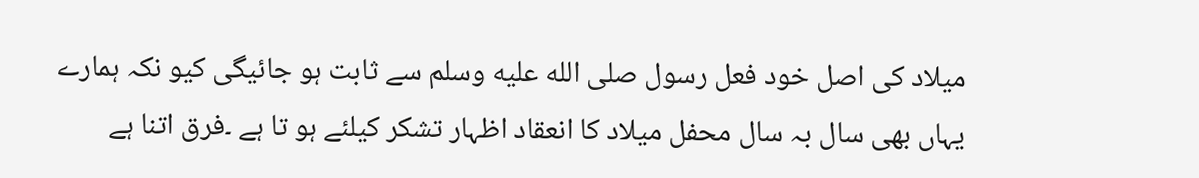میلاد کی اصل خود فعل رسول صلى الله عليه وسلم سے ثابت ہو جائیگی کیو نکہ ہمارے یہاں بھی سال بہ سال محفل میلاد کا انعقاد اظہار تشکر کیلئے ہو تا ہے ۔فرق اتنا ہے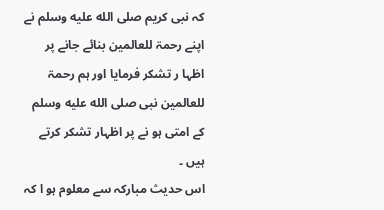کہ نبی کریم صلى الله عليه وسلم نے اپنے رحمۃ للعالمین بنائے جانے پر اظہا ر تشکر فرمایا اور ہم رحمۃ للعالمین نبی صلى الله عليه وسلم کے امتی ہو نے پر اظہار تشکر کرتے ہیں ۔
اس حدیث مبارکہ سے معلوم ہو ا کہ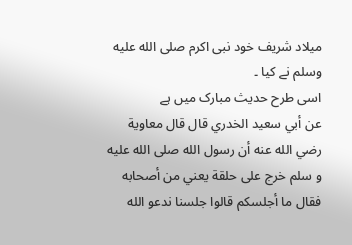میلاد شریف خود نبی اکرم صلى الله عليه وسلم نے کیا ۔
اسی طرح حدیث مبارک میں ہے
عن أبي سعيد الخدري قال قال معاوية رضي الله عنه أن رسول الله صلى الله عليه و سلم خرج على حلقة يعني من أصحابه فقال ما أجلسكم قالوا جلسنا ندعو الله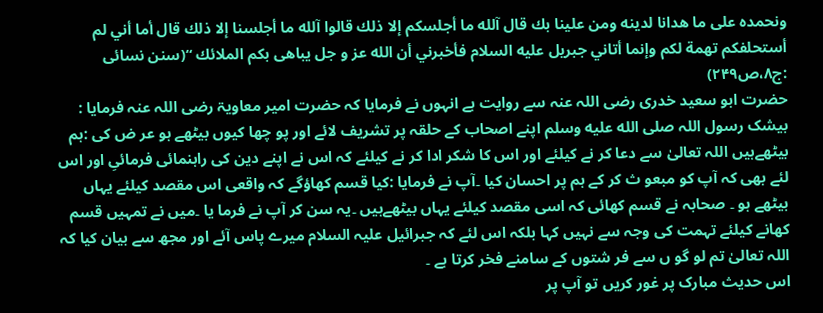ونحمده على ما هدانا لدينه ومن علينا بك قال آلله ما أجلسكم إلا ذلك قالوا آلله ما أجلسنا إلا ذلك قال أما أني لم أستحلفكم تهمة لكم وإنما أتاني جبريل عليه السلام فأخبرني أن الله عز و جل يباهى بكم الملائك “(سنن نسائی :ج۸،ص۲۴۹)
حضرت ابو سعید خدری رضی اللہ عنہ سے روایت ہے انہوں نے فرمایا کہ حضرت امیر معاویۃ رضی اللہ عنہ فرمایا : بیشک رسول اللہ صلى الله عليه وسلم اپنے اصحاب کے حلقہ پر تشریف لائے اور پو چھا کیوں بیٹھے ہو عر ض کی :ہم بیٹھےہیں اللہ تعالیٰ سے دعا کر نے کیلئے اور اس کا شکر ادا کر نے کیلئے کہ اس نے اپنے دین کی راہنمائی فرمائیِ اور اس لئے بھی کہ آپ کو مبعو ث کر کے ہم پر احسان کیا ۔آپ نے فرمایا :کیا قسم کھاؤگے کہ واقعی اس مقصد کیلئے یہاں بیٹھے ہو ۔ صحابہ نے قسم کھائی کہ اسی مقصد کیلئے یہاں بیٹھےہیں ۔یہ سن کر آپ نے فرما یا ۔میں نے تمہیں قسم کھانے کیلئے تہمت کی وجہ سے نہیں کہا بلکہ اس لئے کہ جبرائیل علیہ السلام میرے پاس آئے اور مجھ سے بیان کیا کہ اللہ تعالیٰ تم لو گو ں سے فر شتوں کے سامنے فخر کرتا ہے ۔
اس حدیث مبارک پر غور کریں تو آپ پر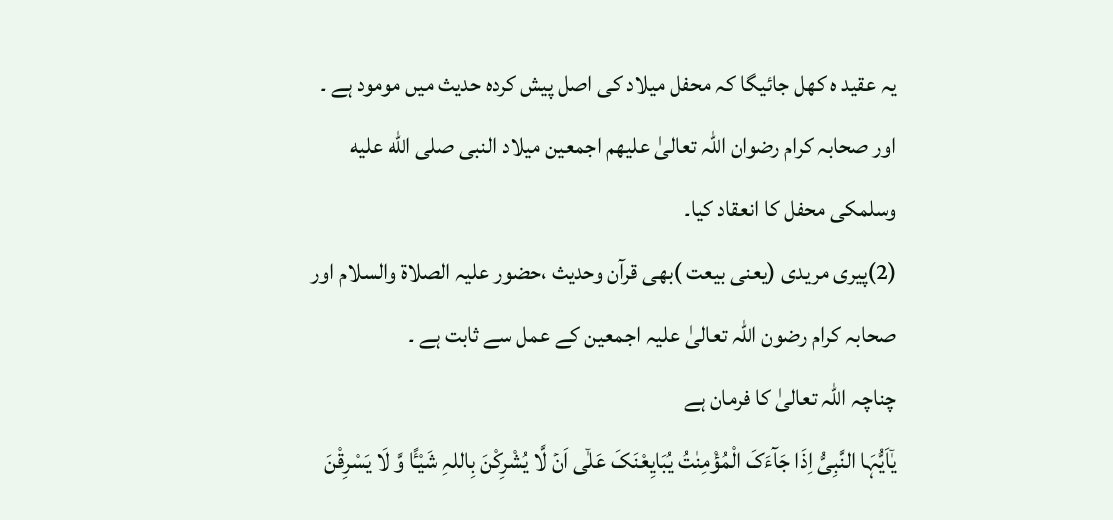یہ عقید ہ کھل جائیگا کہ محفل میلاد کی اصل پیش کردہ حدیث میں مومود ہے ۔ اور صحابہ کرام رضوان اللہ تعالیٰ علیھم اجمعین میلاد النبی صلى الله عليه وسلمکی محفل کا انعقاد کیا۔
(2)پیری مریدی (یعنی بیعت )بھی قرآن وحدیث ،حضور علیہ الصلاۃ والسلام اور صحابہ کرام رضون اللہ تعالیٰ علیہ اجمعین کے عمل سے ثابت ہے ۔
چناچہ اللہ تعالیٰ کا فرمان ہے
یٰۤاَیُّہَا النَّبِیُّ اِذَا جَآءَکَ الْمُؤْمِنٰتُ یُبَایِعْنَکَ عَلٰۤی اَنۡ لَّا یُشْرِکْنَ بِاللہِ شَیْـًٔا وَّ لَا یَسْرِقْنَ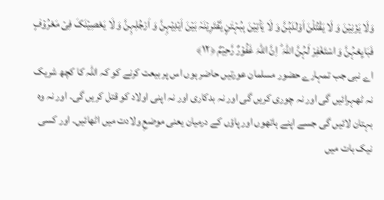وَلَا یَزْنِیۡنَ وَ لَا یَقْتُلْنَ اَوْلٰدَہُنَّ وَ لَا یَاۡتِیۡنَ بِبُہۡتٰنٍ یَّفْتَرِیۡنَہٗ بَیۡنَ اَیۡدِیۡہِنَّ وَ اَرْجُلِہِنَّ وَ لَا یَعْصِیۡنَکَ فِیۡ مَعْرُوۡفٍ فَبَایِعْہُنَّ وَ اسْتَغْفِرْ لَہُنَّ اللہَ ؕ اِنَّ اللہَ غَفُوۡرٌ رَّحِیۡمٌ ﴿۱۲﴾
اے نبی جب تمہارے حضور مسلمان عورتیں حاضر ہوں اس پر بیعت کرنے کو کہ اللّٰہ کا کچھ شریک نہ ٹھہرائیں گی اور نہ چوری کریں گی اور نہ بدکاری اور نہ اپنی اولاد کو قتل کریں گی۔ اور نہ وہ بہتان لائیں گی جسے اپنے ہاتھوں اور پاؤں کے درمیان یعنی موضعِ ولادت میں اٹھائیں۔ اور کسی نیک بات میں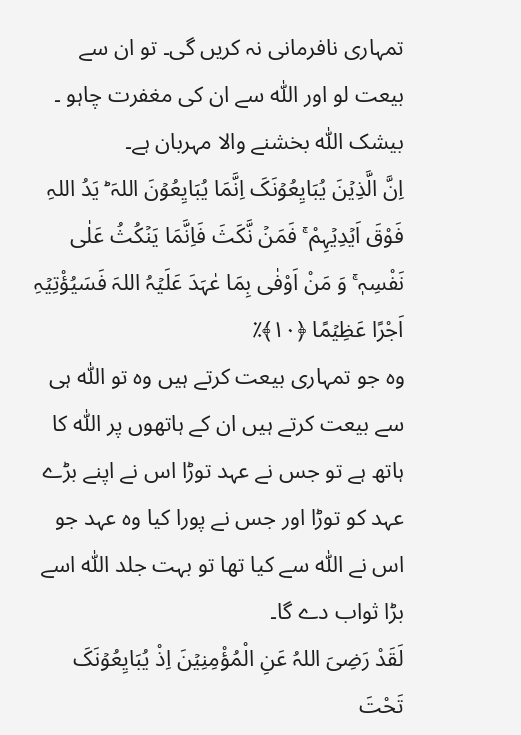تمہاری نافرمانی نہ کریں گی۔ تو ان سے بیعت لو اور اللّٰہ سے ان کی مغفرت چاہو ۔ بیشک اللّٰہ بخشنے والا مہربان ہے۔
اِنَّ الَّذِیۡنَ یُبَایِعُوۡنَکَ اِنَّمَا یُبَایِعُوۡنَ اللہَ ؕ یَدُ اللہِ فَوْقَ اَیۡدِیۡہِمْ ۚ فَمَنۡ نَّکَثَ فَاِنَّمَا یَنۡکُثُ عَلٰی نَفْسِہٖ ۚ وَ مَنْ اَوْفٰی بِمَا عٰہَدَ عَلَیۡہُ اللہَ فَسَیُؤْتِیۡہِ اَجْرًا عَظِیۡمًا ﴿۱۰﴾٪
وہ جو تمہاری بیعت کرتے ہیں وہ تو اللّٰہ ہی سے بیعت کرتے ہیں ان کے ہاتھوں پر اللّٰہ کا ہاتھ ہے تو جس نے عہد توڑا اس نے اپنے بڑے عہد کو توڑا اور جس نے پورا کیا وہ عہد جو اس نے اللّٰہ سے کیا تھا تو بہت جلد اللّٰہ اسے بڑا ثواب دے گا۔
لَقَدْ رَضِیَ اللہُ عَنِ الْمُؤْمِنِیۡنَ اِذْ یُبَایِعُوۡنَکَ تَحْتَ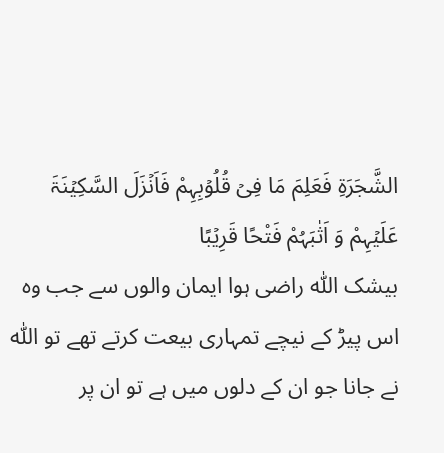الشَّجَرَۃِ فَعَلِمَ مَا فِیۡ قُلُوۡبِہِمْ فَاَنۡزَلَ السَّکِیۡنَۃَ عَلَیۡہِمْ وَ اَثٰبَہُمْ فَتْحًا قَرِیۡبًا
بیشک اللّٰہ راضی ہوا ایمان والوں سے جب وہ اس پیڑ کے نیچے تمہاری بیعت کرتے تھے تو اللّٰہ نے جانا جو ان کے دلوں میں ہے تو ان پر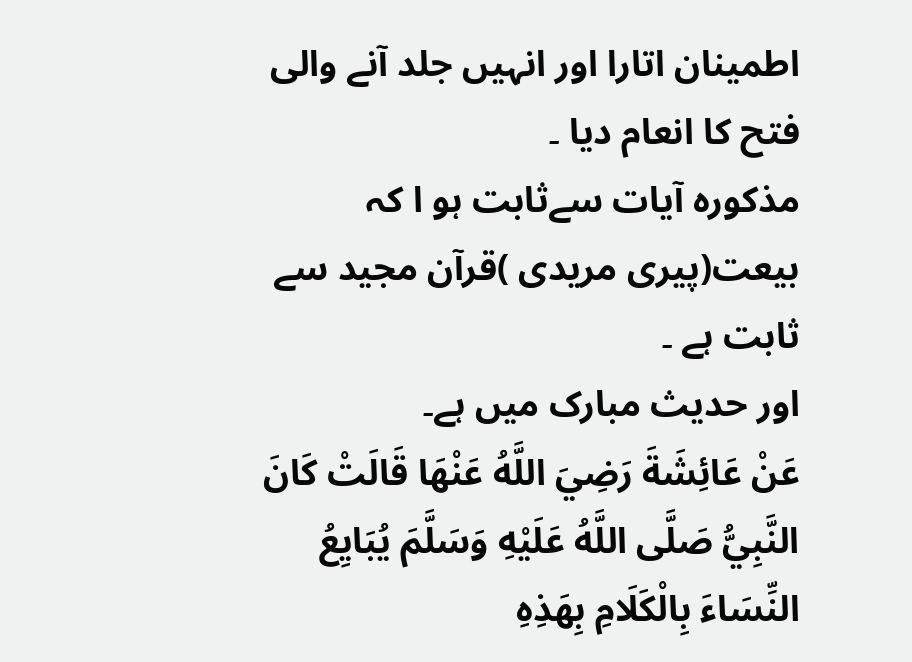اطمینان اتارا اور انہیں جلد آنے والی فتح کا انعام دیا ۔
مذکورہ آیات سےثابت ہو ا کہ بیعت(پیری مریدی )قرآن مجید سے ثابت ہے ۔
اور حدیث مبارک میں ہے۔
عَنْ عَائِشَةَ رَضِيَ اللَّهُ عَنْهَا قَالَتْ كَانَ النَّبِيُّ صَلَّى اللَّهُ عَلَيْهِ وَسَلَّمَ يُبَايِعُ النِّسَاءَ بِالْكَلَامِ بِهَذِهِ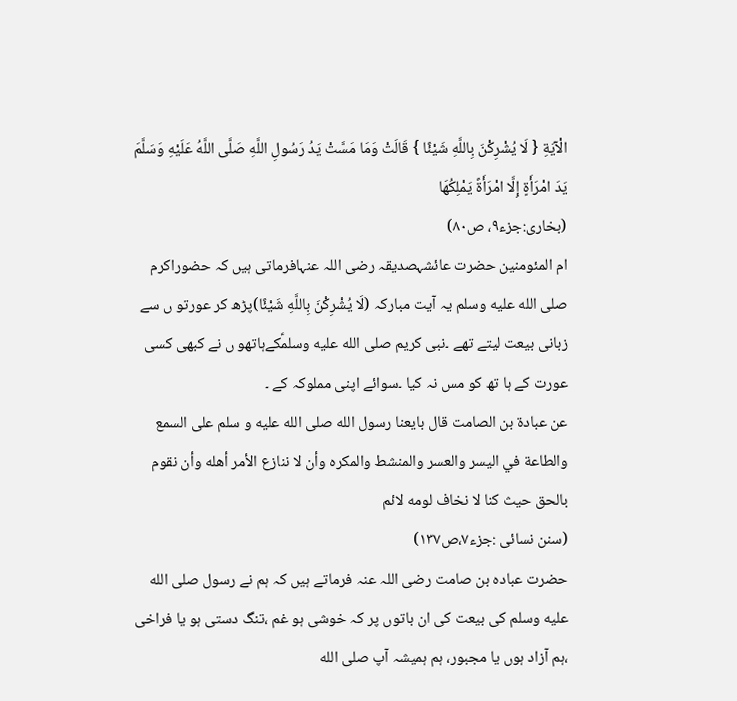الْآيَةِ { لَا يُشْرِكْنَ بِاللَّهِ شَيْئًا } قَالَتْ وَمَا مَسَّتْ يَدُ رَسُولِ اللَّهِ صَلَّى اللَّهُ عَلَيْهِ وَسَلَّمَ يَدَ امْرَأَةٍ إِلَّا امْرَأَةً يَمْلِكُهَا
(بخاری:جزء۹، ص۸۰)
ام المئومنین حضرت عائشہصدیقہ رضی اللہ عنہافرماتی ہیں کہ حضوراکرم صلى الله عليه وسلم یہ آیت مبارکہ (لَا يُشْرِكْنَ بِاللَّهِ شَيْئًا)پڑھ کر عورتو ں سے زبانی بیعت لیتے تھے ۔نبی کریم صلى الله عليه وسلمؑکےہاتھو ں نے کبھی کسی عورت کے ہا تھ کو مس نہ کیا ۔سوائے اپنی مملوکہ کے ۔
عن عبادة بن الصامت قال بايعنا رسول الله صلى الله عليه و سلم على السمع والطاعة في اليسر والعسر والمنشط والمكره وأن لا ننازع الأمر أهله وأن نقوم بالحق حيث كنا لا نخاف لومه لائم
(سنن نسائی :جزء۷،ص۱۳۷)
حضرت عبادہ بن صامت رضی اللہ عنہ فرماتے ہیں کہ ہم نے رسول صلى الله عليه وسلم کی بیعت کی ان باتوں پر کہ خوشی ہو غم ،تنگ دستی ہو یا فراخی ،ہم آزاد ہوں یا مجبور، ہم ہمیشہ آپ صلى الله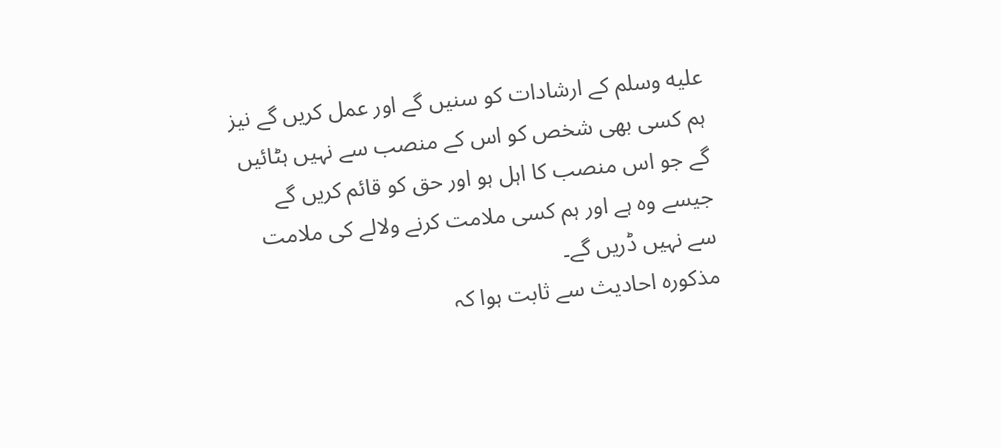عليه وسلم کے ارشادات کو سنیں گے اور عمل کریں گے نیز ہم کسی بھی شخص کو اس کے منصب سے نہیں ہٹائیں گے جو اس منصب کا اہل ہو اور حق کو قائم کریں گے جیسے وہ ہے اور ہم کسی ملامت کرنے ولالے کی ملامت سے نہیں ڈریں گے۔
مذکورہ احادیث سے ثابت ہوا کہ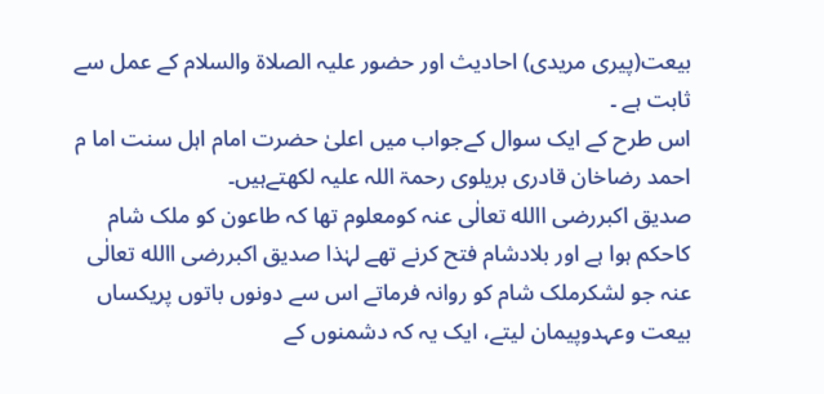بیعت(پیری مریدی) احادیث اور حضور علیہ الصلاۃ والسلام کے عمل سے ثابت ہے ۔
اس طرح کے ایک سوال کےجواب میں اعلیٰ حضرت امام اہل سنت اما م احمد رضاخان قادری بریلوی رحمۃ اللہ علیہ لکھتےہیں۔
صدیق اکبررضی االله تعالٰی عنہ کومعلوم تھا کہ طاعون کو ملک شام کاحکم ہوا ہے اور بلادشام فتح کرنے تھے لہٰذا صدیق اکبررضی االله تعالٰی عنہ جو لشکرملک شام کو روانہ فرماتے اس سے دونوں باتوں پریکساں بیعت وعہدوپیمان لیتے، ایک یہ کہ دشمنوں کے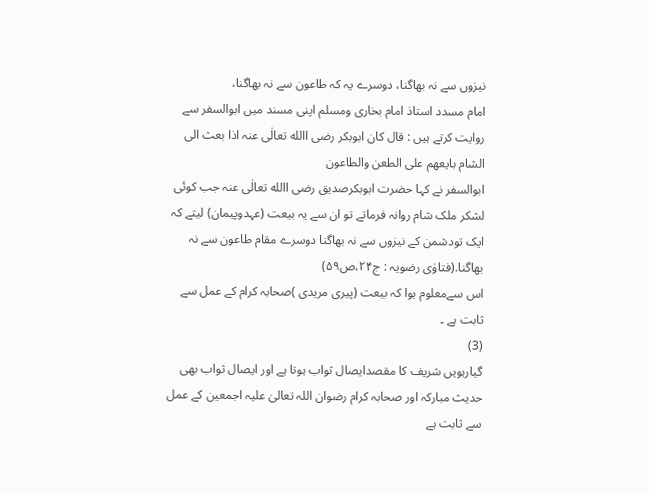نیزوں سے نہ بھاگنا، دوسرے یہ کہ طاعون سے نہ بھاگنا،
امام مسدد استاذ امام بخاری ومسلم اپنی مسند میں ابوالسفر سے روایت کرتے ہیں : قال کان ابوبکر رضی االله تعالٰی عنہ اذا بعث الی الشام بایعھم علی الطعن والطاعون
ابوالسفر نے کہا حضرت ابوبکرصدیق رضی االله تعالٰی عنہ جب کوئی لشکر ملک شام روانہ فرماتے تو ان سے یہ بیعت (عہدوپیمان) لیتے کہ ایک تودشمن کے نیزوں سے نہ بھاگنا دوسرے مقام طاعون سے نہ بھاگنا.(فتاوٰی رضویہ : ج۲۴،ص۵۹)
اس سےمعلوم ہوا کہ بیعت (پیری مریدی )صحابہ کرام کے عمل سے ثابت ہے ۔
(3)
گیارہویں شریف کا مقصدایصال ثواب ہوتا ہے اور ایصال ثواب بھی حدیث مبارکہ اور صحابہ کرام رضوان اللہ تعالیٰ علیہ اجمعین کے عمل سے ثابت ہے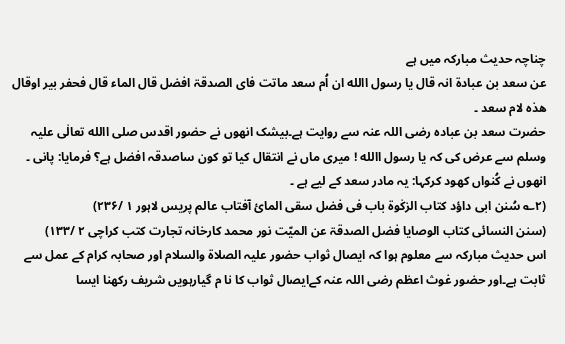چناچہ حدیث مبارکہ میں ہے
عن سعد بن عبادة انہ قال یا رسول االله ان اُم سعد ماتت فای الصدقۃ افضل قال الماء قال فحفر بیر اوقال ھذہ لام سعد ۔
حضرت سعد بن عبادہ رضی اللہ عنہ سے روایت ہے۔بیشک انھوں نے حضور اقدس صلی االله تعالٰی علیہ وسلم سے عرض کی کہ یا رسول االله ! میری ماں نے انتقال کیا تو کون ساصدقہ افضل ہے؟ فرمایا: پانی ۔ انھوں نے کُنواں کھود کرکہا: یہ مادر سعد کے لیے ہے ۔
(۲؎ سُنن ابی داؤد کتاب الزکٰوۃ باب فی فضل سقی المائ آفتاب عالم پریس لاہور ۱ /۲۳۶)
(سنن النسائی کتاب الوصایا فضل الصدقۃ عن المیّت نور محمد کارخانہ تجارت کتب کراچی ۲ /۱۳۳)
اس حدیث مبارکہ سے معلوم ہوا کہ ایصال ثواب حضور علیہ الصلاۃ والسلام اور صحابہ کرام کے عمل سے ثابت ہے۔اور حضور غوث اعظم رضی اللہ عنہ کےایصال ثواب کا نا م گیارہویں شریف رکھنا ایسا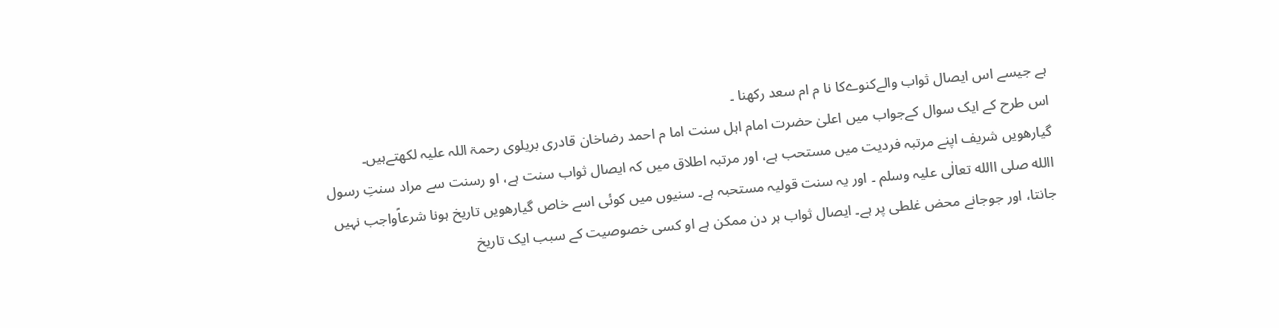ہے جیسے اس ایصال ثواب والےکنوےکا نا م ام سعد رکھنا ۔
اس طرح کے ایک سوال کےجواب میں اعلیٰ حضرت امام اہل سنت اما م احمد رضاخان قادری بریلوی رحمۃ اللہ علیہ لکھتےہیں۔
گیارھویں شریف اپنے مرتبہ فردیت میں مستحب ہے، اور مرتبہ اطلاق میں کہ ایصال ثواب سنت ہے، او رسنت سے مراد سنتِ رسول االله صلی االله تعالٰی علیہ وسلم ۔ اور یہ سنت قولیہ مستحبہ ہے۔ سنیوں میں کوئی اسے خاص گیارھویں تاریخ ہونا شرعاًواجب نہیں جانتا، اور جوجانے محض غلطی پر ہے۔ ایصال ثواب ہر دن ممکن ہے او کسی خصوصیت کے سبب ایک تاریخ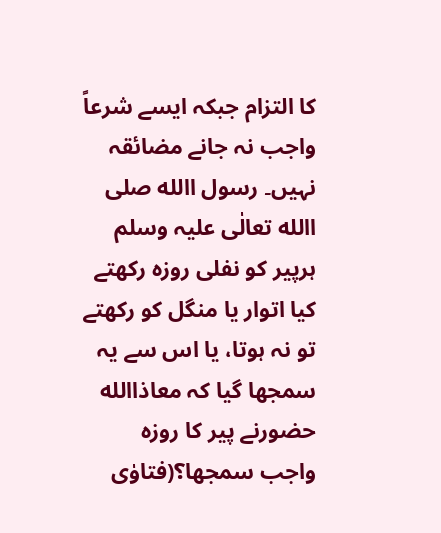کا التزام جبکہ ایسے شرعاً واجب نہ جانے مضائقہ نہیں۔ رسول االله صلی االله تعالٰی علیہ وسلم ہرپیر کو نفلی روزہ رکھتے کیا اتوار یا منگل کو رکھتے تو نہ ہوتا، یا اس سے یہ سمجھا گیا کہ معاذاالله حضورنے پیر کا روزہ واجب سمجھا؟(فتاوٰی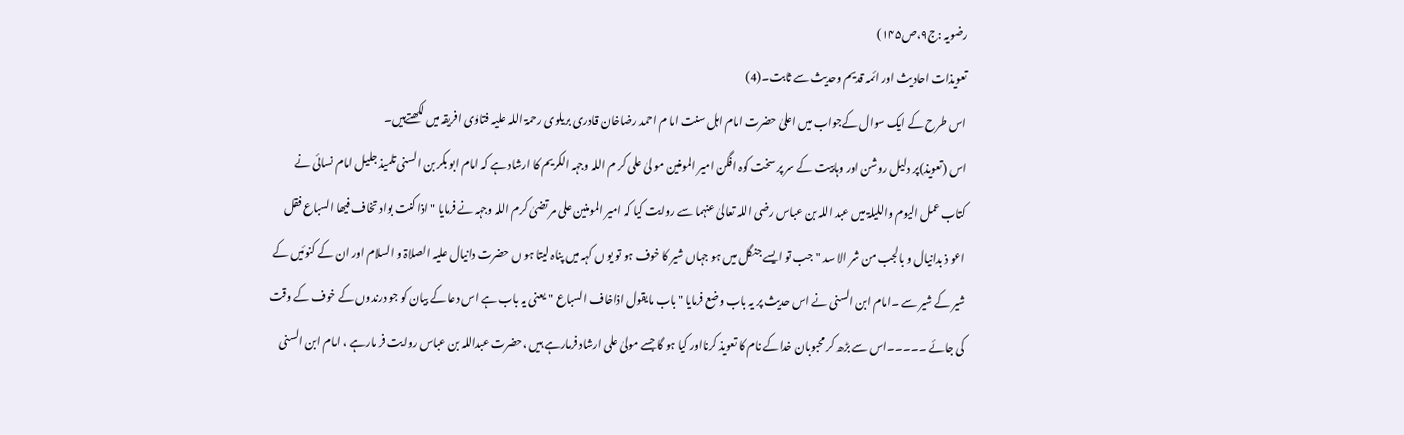رضویہ :ج۹،ص۱۴۵)
تعویذات احادیث اور ائمہ قدیم وحدیث سے ثابت۔(4)
اس طرح کے ایک سوال کےجواب میں اعلیٰ حضرت امام اہل سنت اما م احمد رضاخان قادری بریلوی رحمۃ اللہ علیہ فتاوٰی افریقہ میں لکھتےہیں۔
اس (تعویذ)پر دلیل روشن اور وہابیت کے سر پر سخت کوہ افگن امیر المومنین مو لیٰ علی کر م اللہ وجہہ الکریم کا ارشاد ہے کہ امام ابو بکر بن السنی تلمیذ جلیل امام نسائی نے کتاب عمل الیوم واللیلۃ میں عبد اللہ بن عباس رضی اللہ تعالیٰ عنہما سے روایت کیا کہ امیر المومنین علی مر تضیٰ کرم اللہ وجہہ نے فرمایا "اذا کنت بواد تخاف فیھا السباع فقل اعو ذ بدانیال و بالجب من شر الا سد "جب تو ایسے جنگل میں ہو جہاں شیر کا خوف ہو تو یو ں کہہ میں پناہ لیتا ہو ں حضرت دانیال علیہ الصلاۃ و السلام اور ان کے کنوئیں کے شیر کے شیر سے ۔امام ابن السنی نے اس حدیث پر یہ باب وضع فرمایا "باب مایقول اذاخاف السباع "یعنی یہ باب ہے اس دعا کے بیان کو جو درندوں کے خوف کے وقت کی جائے ۔۔۔۔۔اس سے بڑھ کر محبوبان خداکے نام کا تعویذ کرنااور کیا ہو گا جسے مولیٰ علی ارشاد فرمارہے ہیں ،حضرت عبداللہ بن عباس روایت فر مارہے ، امام ابن السنی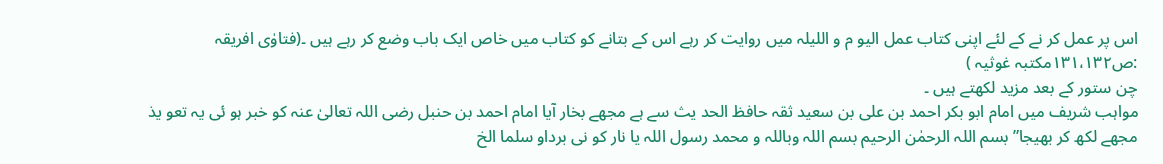اس پر عمل کر نے کے لئے اپنی کتاب عمل الیو م و اللیلہ میں روایت کر رہے اس کے بتانے کو کتاب میں خاص ایک باب وضع کر رہے ہیں ۔(فتاوٰی افریقہ :ص۱۳۱،۱۳۲مکتبہ غوثیہ )
چن ستور کے بعد مزید لکھتے ہیں ۔
مواہب شریف میں امام ابو بکر احمد بن علی بن سعید ثقہ حافظ الحد یث سے ہے مجھے بخار آیا امام احمد بن حنبل رضی اللہ تعالیٰ عنہ کو خبر ہو ئی یہ تعو یذ مجھے لکھ کر بھیجا”بسم اللہ الرحمٰن الرحیم بسم اللہ وباللہ و محمد رسول اللہ یا نار کو نی برداو سلما الخ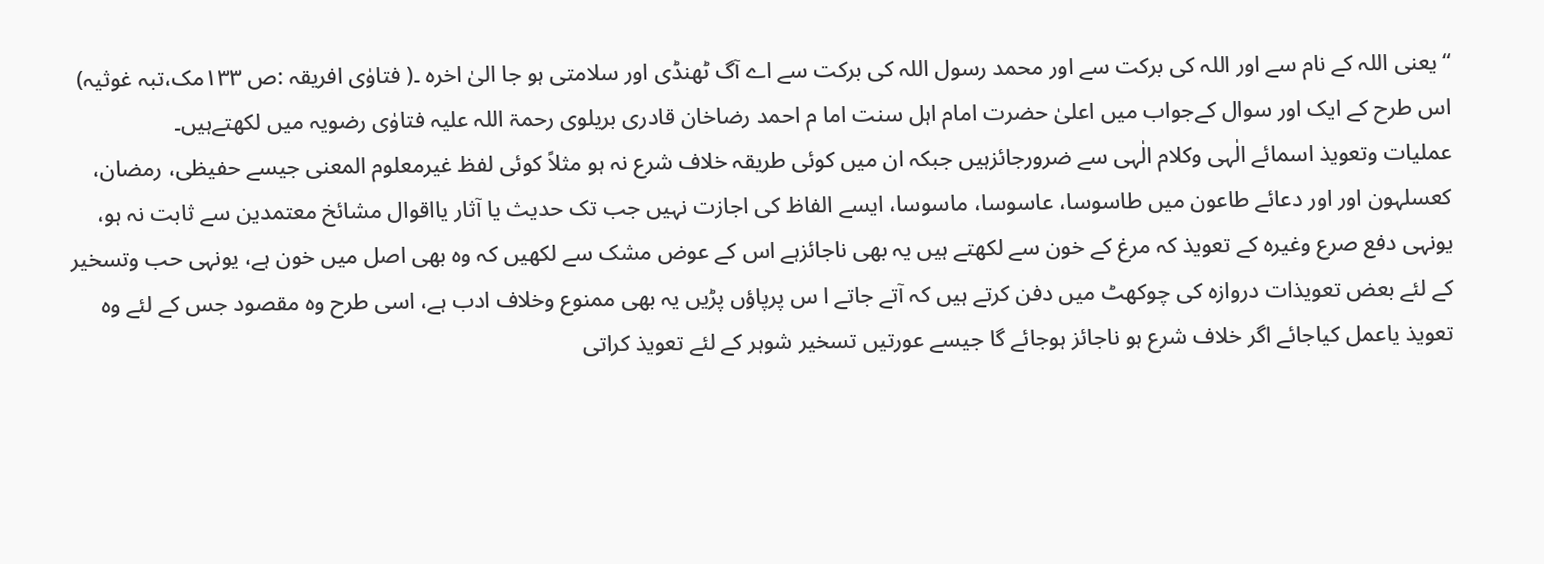“یعنی اللہ کے نام سے اور اللہ کی برکت سے اور محمد رسول اللہ کی برکت سے اے آگ ٹھنڈی اور سلامتی ہو جا الیٰ اخرہ ۔( فتاوٰی افریقہ :ص ۱۳۳مک،تبہ غوثیہ)
اس طرح کے ایک اور سوال کےجواب میں اعلیٰ حضرت امام اہل سنت اما م احمد رضاخان قادری بریلوی رحمۃ اللہ علیہ فتاوٰی رضویہ میں لکھتےہیں۔
عملیات وتعویذ اسمائے الٰہی وکلام الٰہی سے ضرورجائزہیں جبکہ ان میں کوئی طریقہ خلاف شرع نہ ہو مثلاً کوئی لفظ غیرمعلوم المعنی جیسے حفیظی، رمضان، کعسلہون اور اور دعائے طاعون میں طاسوسا، عاسوسا، ماسوسا، ایسے الفاظ کی اجازت نہیں جب تک حدیث یا آثار یااقوال مشائخ معتمدین سے ثابت نہ ہو، یونہی دفع صرع وغیرہ کے تعویذ کہ مرغ کے خون سے لکھتے ہیں یہ بھی ناجائزہے اس کے عوض مشک سے لکھیں کہ وہ بھی اصل میں خون ہے، یونہی حب وتسخیر کے لئے بعض تعویذات دروازہ کی چوکھٹ میں دفن کرتے ہیں کہ آتے جاتے ا س پرپاؤں پڑیں یہ بھی ممنوع وخلاف ادب ہے، اسی طرح وہ مقصود جس کے لئے وہ تعویذ یاعمل کیاجائے اگر خلاف شرع ہو ناجائز ہوجائے گا جیسے عورتیں تسخیر شوہر کے لئے تعویذ کراتی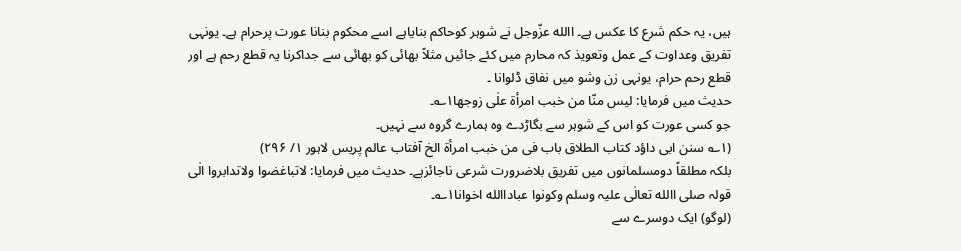ہیں، یہ حکم شرع کا عکس ہے۔ االله عزّوجل نے شوہر کوحاکم بنایاہے اسے محکوم بنانا عورت پرحرام ہے۔ یونہی تفریق وعداوت کے عمل وتعویذ کہ محارم میں کئے جائیں مثلاً بھائی کو بھائی سے جداکرنا یہ قطع رحم ہے اور قطع رحم حرام، یونہی زن وشو میں نفاق ڈلوانا ۔
حدیث میں فرمایا: لیس منّا من خبب امرأۃ علٰی زوجھا۱؎۔
جو کسی عورت کو اس کے شوہر سے بگاڑدے وہ ہمارے گروہ سے نہیں۔
(۱؎ سنن ابی داؤد کتاب الطلاق باب فی من خبب امرأۃ الخ آفتاب عالم پریس لاہور ۱/ ۲۹۶)
بلکہ مطلقاً دومسلمانوں میں تفریق بلاضرورت شرعی ناجائزہے۔ حدیث میں فرمایا: لاتباغضوا ولاتدابروا الٰی قولہ صلی االله تعالٰی علیہ وسلم وکونوا عباداالله اخوانا۱؎۔
(لوگو) ایک دوسرے سے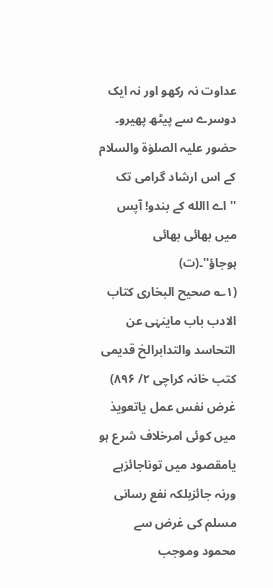عداوت نہ رکھو اور نہ ایک دوسرے سے پیٹھ پھیرو۔ حضور علیہ الصلوٰۃ والسلام کے اس ارشاد گرامی تک ''اے االله کے بندو! آپس میں بھائی بھائی ہوجاؤ''۔(ت)
(۱؎ صحیح البخاری کتاب الادب باب ماینہٰی عن التحاسد والتدابرالخ قدیمی کتب خانہ کراچی ۲/ ۸۹۶)
غرض نفس عمل یاتعویذ میں کوئی امرخلاف شرع ہو یامقصود میں توناجائزہے ورنہ جائزبلکہ نفع رسانی مسلم کی غرض سے محمود وموجب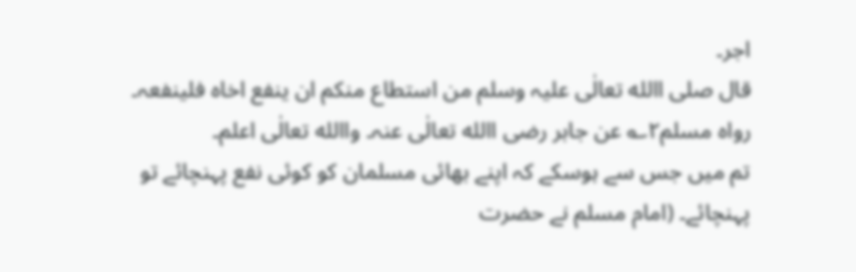اجر۔
قال صلی االله تعالٰی علیہ وسلم من استطاع منکم ان ینفع اخاہ فلینفعہ۔ رواہ مسلم۲؎ عن جابر رضی االله تعالٰی عنہ۔ واالله تعالٰی اعلم۔
تم میں جس سے ہوسکے کہ اپنے بھائی مسلمان کو کوئی نفع پہنچائے تو پہنچائے۔ (امام مسلم نے حضرت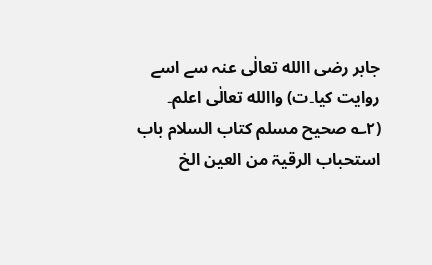جابر رضی االله تعالٰی عنہ سے اسے روایت کیا۔ت) واالله تعالٰی اعلم۔
(۲؎ صحیح مسلم کتاب السلام باب استحباب الرقیۃ من العین الخ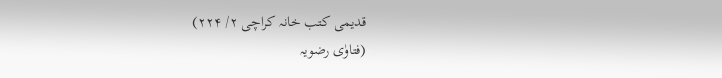قدیمی کتب خانہ کراچی ۲/ ۲۲۴)
(فتاوٰی رضویہ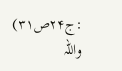:ج۲۴ص۳۱)
واللہ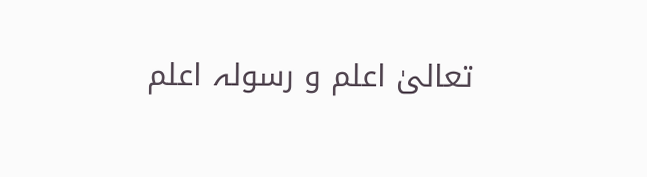تعالیٰ اعلم و رسولہ اعلم